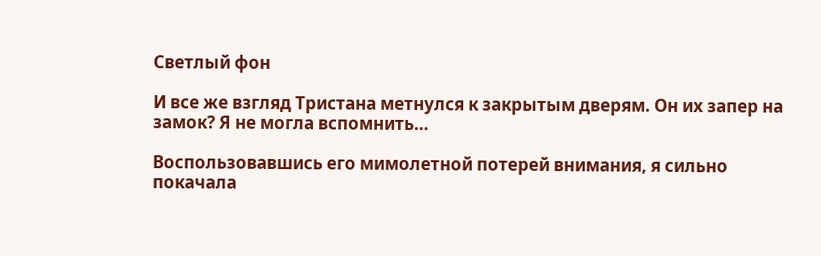Светлый фон

И все же взгляд Тристана метнулся к закрытым дверям. Он их запер на замок? Я не могла вспомнить…

Воспользовавшись его мимолетной потерей внимания, я сильно покачала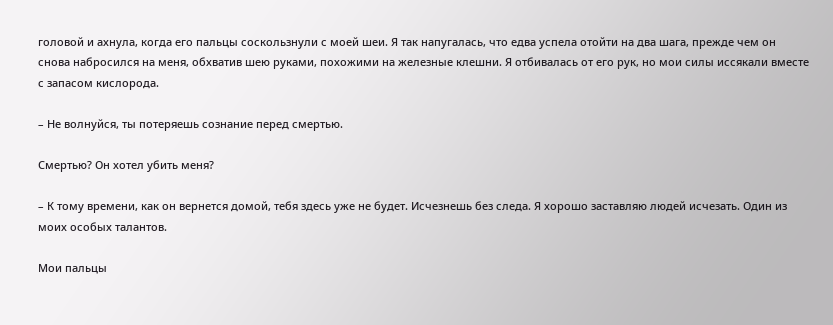головой и ахнула, когда его пальцы соскользнули с моей шеи. Я так напугалась, что едва успела отойти на два шага, прежде чем он снова набросился на меня, обхватив шею руками, похожими на железные клешни. Я отбивалась от его рук, но мои силы иссякали вместе с запасом кислорода.

– Не волнуйся, ты потеряешь сознание перед смертью.

Смертью? Он хотел убить меня?

– К тому времени, как он вернется домой, тебя здесь уже не будет. Исчезнешь без следа. Я хорошо заставляю людей исчезать. Один из моих особых талантов.

Мои пальцы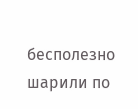бесполезно шарили по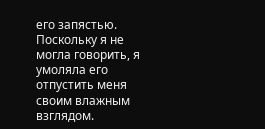его запястью. Поскольку я не могла говорить, я умоляла его отпустить меня своим влажным взглядом.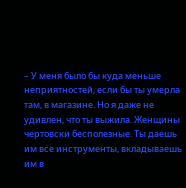– У меня было бы куда меньше неприятностей, если бы ты умерла там, в магазине. Но я даже не удивлен, что ты выжила. Женщины чертовски бесполезные. Ты даешь им все инструменты, вкладываешь им в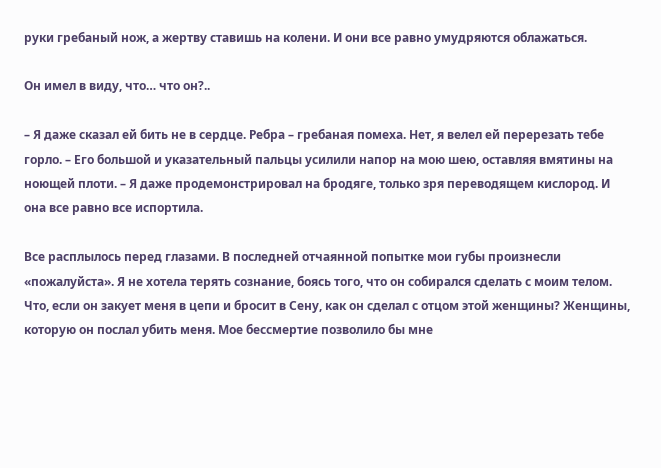руки гребаный нож, а жертву ставишь на колени. И они все равно умудряются облажаться.

Он имел в виду, что… что он?..

– Я даже сказал ей бить не в сердце. Ребра – гребаная помеха. Нет, я велел ей перерезать тебе горло. – Его большой и указательный пальцы усилили напор на мою шею, оставляя вмятины на ноющей плоти. – Я даже продемонстрировал на бродяге, только зря переводящем кислород. И она все равно все испортила.

Все расплылось перед глазами. В последней отчаянной попытке мои губы произнесли «пожалуйста». Я не хотела терять сознание, боясь того, что он собирался сделать с моим телом. Что, если он закует меня в цепи и бросит в Сену, как он сделал с отцом этой женщины? Женщины, которую он послал убить меня. Мое бессмертие позволило бы мне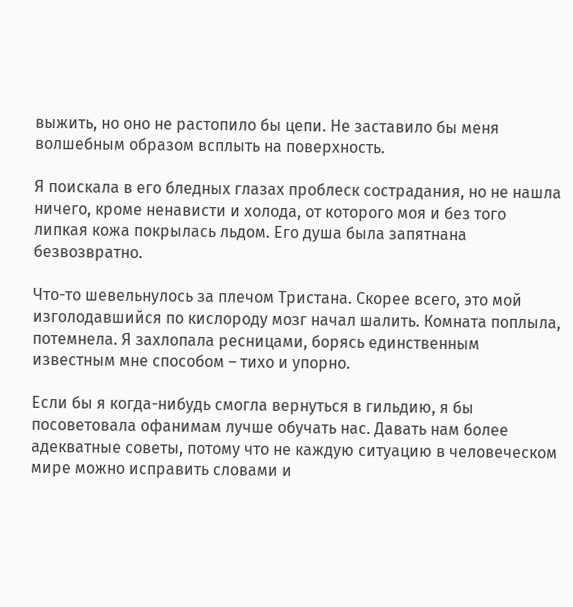выжить, но оно не растопило бы цепи. Не заставило бы меня волшебным образом всплыть на поверхность.

Я поискала в его бледных глазах проблеск сострадания, но не нашла ничего, кроме ненависти и холода, от которого моя и без того липкая кожа покрылась льдом. Его душа была запятнана безвозвратно.

Что-то шевельнулось за плечом Тристана. Скорее всего, это мой изголодавшийся по кислороду мозг начал шалить. Комната поплыла, потемнела. Я захлопала ресницами, борясь единственным известным мне способом – тихо и упорно.

Если бы я когда-нибудь смогла вернуться в гильдию, я бы посоветовала офанимам лучше обучать нас. Давать нам более адекватные советы, потому что не каждую ситуацию в человеческом мире можно исправить словами и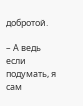добротой.

– А ведь если подумать, я сам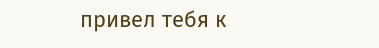привел тебя к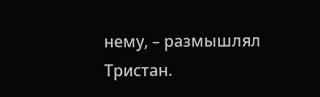нему, – размышлял Тристан.